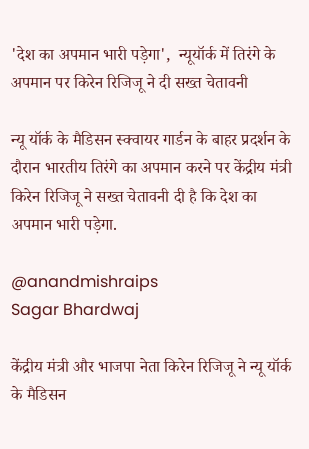'देश का अपमान भारी पड़ेगा',  न्यूयॉर्क में तिरंगे के अपमान पर किरेन रिजिजू ने दी सख्त चेतावनी

न्यू यॉर्क के मैडिसन स्क्वायर गार्डन के बाहर प्रदर्शन के दौरान भारतीय तिरंगे का अपमान करने पर केंद्रीय मंत्री किरेन रिजिजू ने सख्त चेतावनी दी है कि देश का अपमान भारी पड़ेगा.

@anandmishraips
Sagar Bhardwaj

केंद्रीय मंत्री और भाजपा नेता किरेन रिजिजू ने न्यू यॉर्क के मैडिसन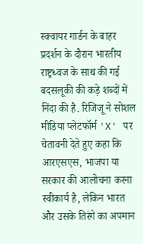स्क्वायर गार्डन के बाहर प्रदर्शन के दौरान भारतीय राष्ट्रध्वज के साथ की गई बदसलूकी की कड़े शब्दों में निंदा की है. रिजिजू ने सोशल मीडिया प्लेटफॉर्म 'X' पर चेतावनी देते हुए कहा कि आरएसएस, भाजपा या सरकार की आलोचना करना स्वीकार्य है, लेकिन भारत और उसके तिरंगे का अपमान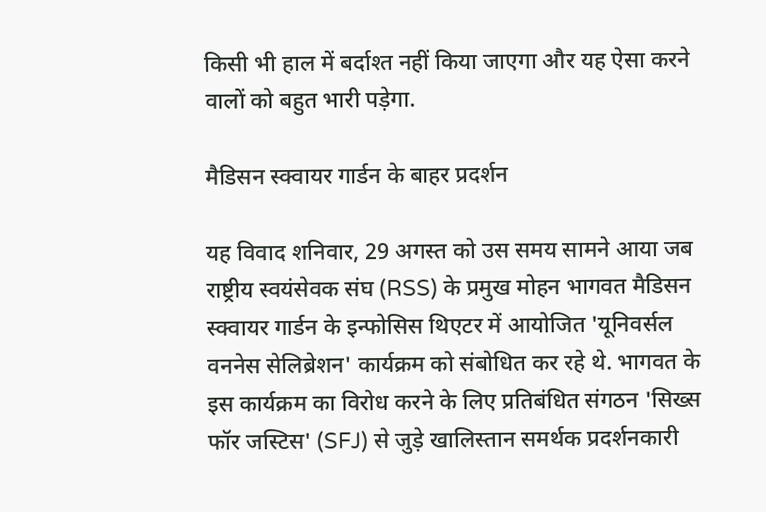किसी भी हाल में बर्दाश्त नहीं किया जाएगा और यह ऐसा करने वालों को बहुत भारी पड़ेगा.

मैडिसन स्क्वायर गार्डन के बाहर प्रदर्शन

यह विवाद शनिवार, 29 अगस्त को उस समय सामने आया जब राष्ट्रीय स्वयंसेवक संघ (RSS) के प्रमुख मोहन भागवत मैडिसन स्क्वायर गार्डन के इन्फोसिस थिएटर में आयोजित 'यूनिवर्सल वननेस सेलिब्रेशन' कार्यक्रम को संबोधित कर रहे थे. भागवत के इस कार्यक्रम का विरोध करने के लिए प्रतिबंधित संगठन 'सिख्स फॉर जस्टिस' (SFJ) से जुड़े खालिस्तान समर्थक प्रदर्शनकारी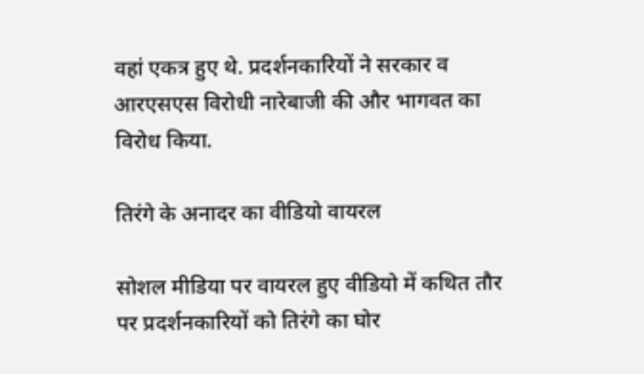वहां एकत्र हुए थे. प्रदर्शनकारियों ने सरकार व आरएसएस विरोधी नारेबाजी की और भागवत का विरोध किया.

तिरंगे के अनादर का वीडियो वायरल

सोशल मीडिया पर वायरल हुए वीडियो में कथित तौर पर प्रदर्शनकारियों को तिरंगे का घोर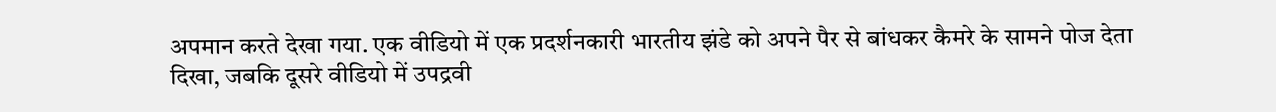अपमान करते देखा गया. एक वीडियो में एक प्रदर्शनकारी भारतीय झंडे को अपने पैर से बांधकर कैमरे के सामने पोज देता दिखा, जबकि दूसरे वीडियो में उपद्रवी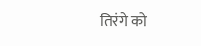तिरंगे को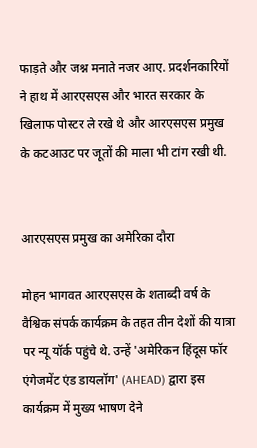फाड़ते और जश्न मनाते नजर आए. प्रदर्शनकारियों ने हाथ में आरएसएस और भारत सरकार के खिलाफ पोस्टर ले रखे थे और आरएसएस प्रमुख के कटआउट पर जूतों की माला भी टांग रखी थी.


आरएसएस प्रमुख का अमेरिका दौरा

मोहन भागवत आरएसएस के शताब्दी वर्ष के वैश्विक संपर्क कार्यक्रम के तहत तीन देशों की यात्रा पर न्यू यॉर्क पहुंचे थे. उन्हें 'अमेरिकन हिंदूस फॉर एंगेजमेंट एंड डायलॉग' (AHEAD) द्वारा इस कार्यक्रम में मुख्य भाषण देने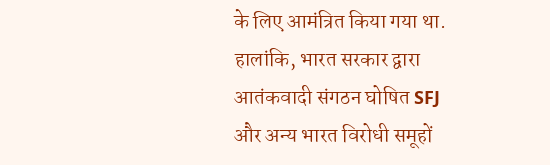के लिए आमंत्रित किया गया था. हालांकि, भारत सरकार द्वारा आतंकवादी संगठन घोषित SFJ और अन्य भारत विरोधी समूहों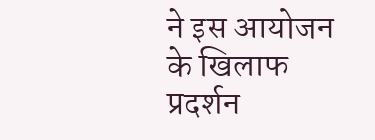ने इस आयोजन के खिलाफ प्रदर्शन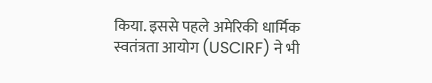किया. इससे पहले अमेरिकी धार्मिक स्वतंत्रता आयोग (USCIRF) ने भी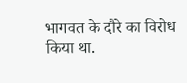भागवत के दौरे का विरोध किया था.